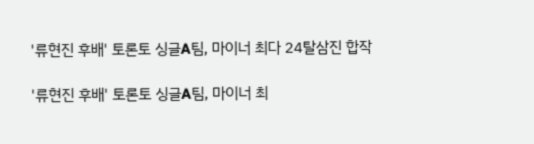'류현진 후배' 토론토 싱글A팀, 마이너 최다 24탈삼진 합작

'류현진 후배' 토론토 싱글A팀, 마이너 최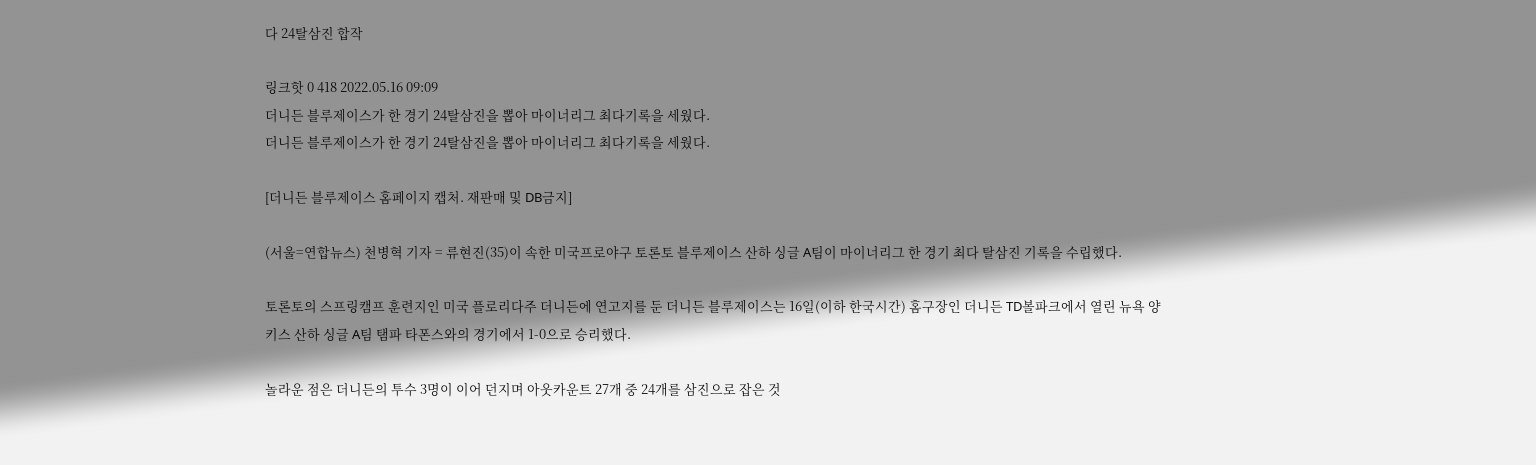다 24탈삼진 합작

링크핫 0 418 2022.05.16 09:09
더니든 블루제이스가 한 경기 24탈삼진을 뽑아 마이너리그 최다기록을 세웠다.
더니든 블루제이스가 한 경기 24탈삼진을 뽑아 마이너리그 최다기록을 세웠다.

[더니든 블루제이스 홈페이지 캡처. 재판매 및 DB금지]

(서울=연합뉴스) 천병혁 기자 = 류현진(35)이 속한 미국프로야구 토론토 블루제이스 산하 싱글 A팀이 마이너리그 한 경기 최다 탈삼진 기록을 수립했다.

토론토의 스프링캠프 훈련지인 미국 플로리다주 더니든에 연고지를 둔 더니든 블루제이스는 16일(이하 한국시간) 홈구장인 더니든 TD볼파크에서 열린 뉴욕 양키스 산하 싱글 A팀 탬파 타폰스와의 경기에서 1-0으로 승리했다.

놀라운 점은 더니든의 투수 3명이 이어 던지며 아웃카운트 27개 중 24개를 삼진으로 잡은 것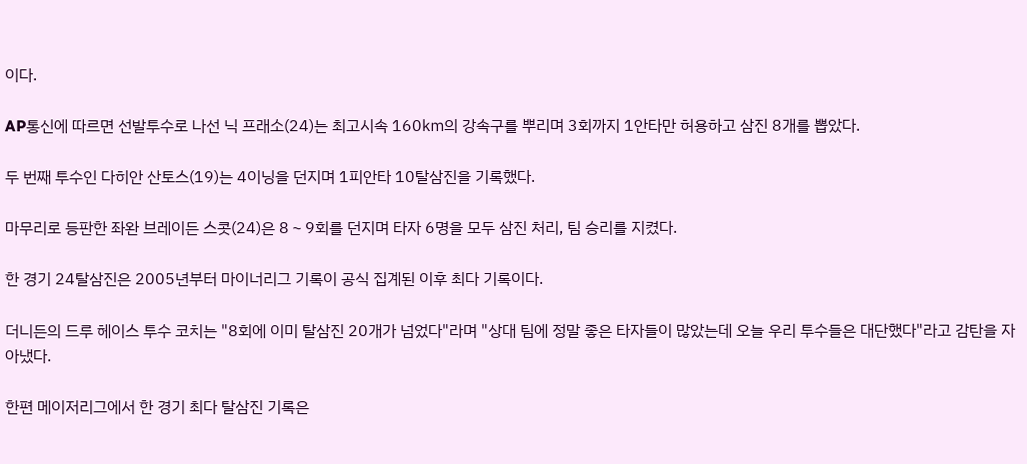이다.

AP통신에 따르면 선발투수로 나선 닉 프래소(24)는 최고시속 160㎞의 강속구를 뿌리며 3회까지 1안타만 허용하고 삼진 8개를 뽑았다.

두 번째 투수인 다히안 산토스(19)는 4이닝을 던지며 1피안타 10탈삼진을 기록했다.

마무리로 등판한 좌완 브레이든 스콧(24)은 8∼9회를 던지며 타자 6명을 모두 삼진 처리, 팀 승리를 지켰다.

한 경기 24탈삼진은 2005년부터 마이너리그 기록이 공식 집계된 이후 최다 기록이다.

더니든의 드루 헤이스 투수 코치는 "8회에 이미 탈삼진 20개가 넘었다"라며 "상대 팀에 정말 좋은 타자들이 많았는데 오늘 우리 투수들은 대단했다"라고 감탄을 자아냈다.

한편 메이저리그에서 한 경기 최다 탈삼진 기록은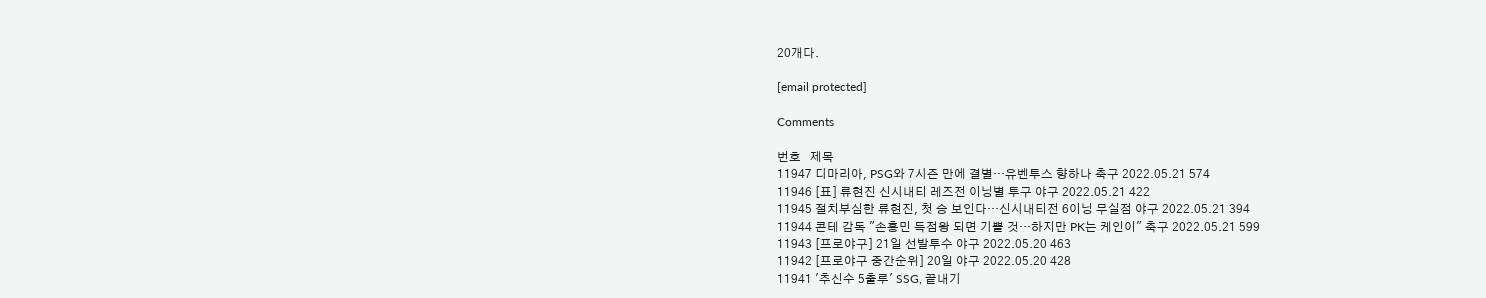20개다.

[email protected]

Comments

번호   제목
11947 디마리아, PSG와 7시즌 만에 결별…유벤투스 향하나 축구 2022.05.21 574
11946 [표] 류현진 신시내티 레즈전 이닝별 투구 야구 2022.05.21 422
11945 절치부심한 류현진, 첫 승 보인다…신시내티전 6이닝 무실점 야구 2022.05.21 394
11944 콘테 감독 "손흥민 득점왕 되면 기쁠 것…하지만 PK는 케인이" 축구 2022.05.21 599
11943 [프로야구] 21일 선발투수 야구 2022.05.20 463
11942 [프로야구 중간순위] 20일 야구 2022.05.20 428
11941 '추신수 5출루' SSG, 끝내기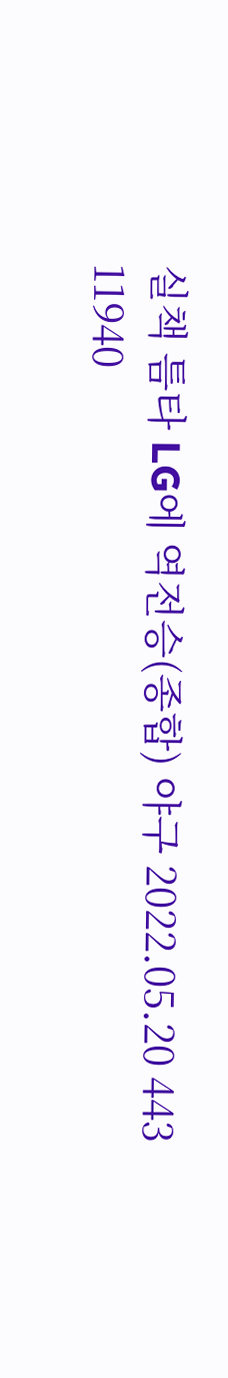실책 틈타 LG에 역전승(종합) 야구 2022.05.20 443
11940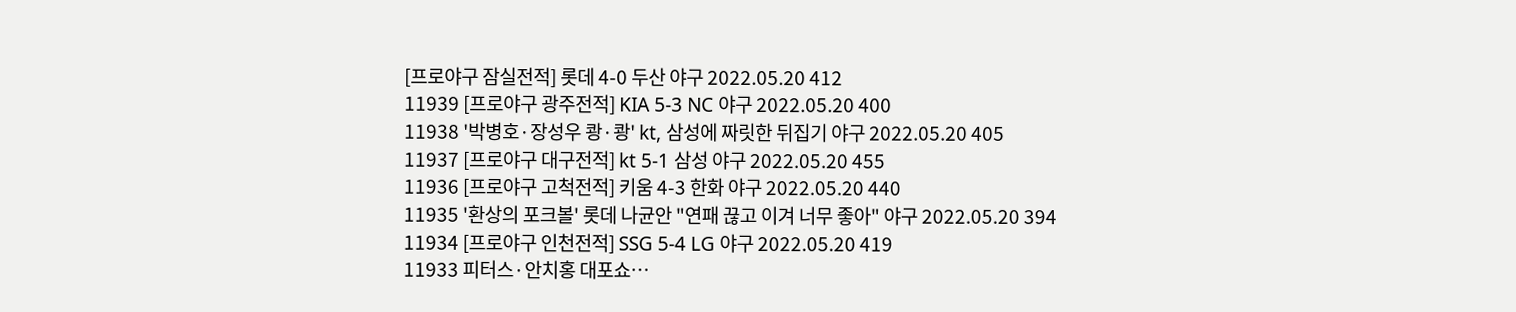[프로야구 잠실전적] 롯데 4-0 두산 야구 2022.05.20 412
11939 [프로야구 광주전적] KIA 5-3 NC 야구 2022.05.20 400
11938 '박병호·장성우 쾅·쾅' kt, 삼성에 짜릿한 뒤집기 야구 2022.05.20 405
11937 [프로야구 대구전적] kt 5-1 삼성 야구 2022.05.20 455
11936 [프로야구 고척전적] 키움 4-3 한화 야구 2022.05.20 440
11935 '환상의 포크볼' 롯데 나균안 "연패 끊고 이겨 너무 좋아" 야구 2022.05.20 394
11934 [프로야구 인천전적] SSG 5-4 LG 야구 2022.05.20 419
11933 피터스·안치홍 대포쇼…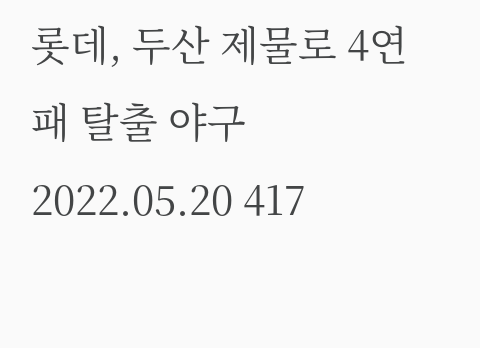롯데, 두산 제물로 4연패 탈출 야구 2022.05.20 417